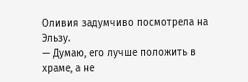Оливия задумчиво посмотрела на Эльзу.
— Думаю, его лучше положить в храме, а не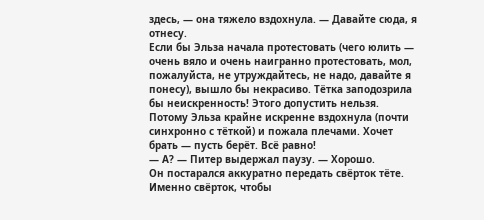здесь, — она тяжело вздохнула. — Давайте сюда, я отнесу.
Если бы Эльза начала протестовать (чего юлить — очень вяло и очень наигранно протестовать, мол, пожалуйста, не утруждайтесь, не надо, давайте я понесу), вышло бы некрасиво. Тётка заподозрила бы неискренность! Этого допустить нельзя. Потому Эльза крайне искренне вздохнула (почти синхронно с тёткой) и пожала плечами. Хочет брать — пусть берёт. Всё равно!
— А? — Питер выдержал паузу. — Хорошо.
Он постарался аккуратно передать свёрток тёте. Именно свёрток, чтобы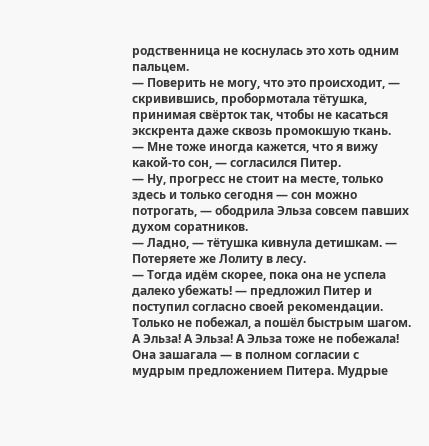родственница не коснулась это хоть одним пальцем.
— Поверить не могу, что это происходит, — скривившись, пробормотала тётушка, принимая свёрток так, чтобы не касаться экскрента даже сквозь промокшую ткань.
— Мне тоже иногда кажется, что я вижу какой-то сон, — согласился Питер.
— Ну, прогресс не стоит на месте, только здесь и только сегодня — сон можно потрогать, — ободрила Эльза совсем павших духом соратников.
— Ладно, — тётушка кивнула детишкам. — Потеряете же Лолиту в лесу.
— Тогда идём скорее, пока она не успела далеко убежать! — предложил Питер и поступил согласно своей рекомендации. Только не побежал, а пошёл быстрым шагом.
А Эльза! А Эльза! А Эльза тоже не побежала! Она зашагала — в полном согласии с мудрым предложением Питера. Мудрые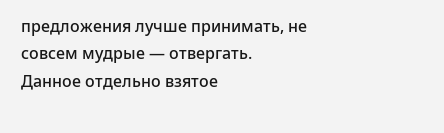предложения лучше принимать, не совсем мудрые — отвергать. Данное отдельно взятое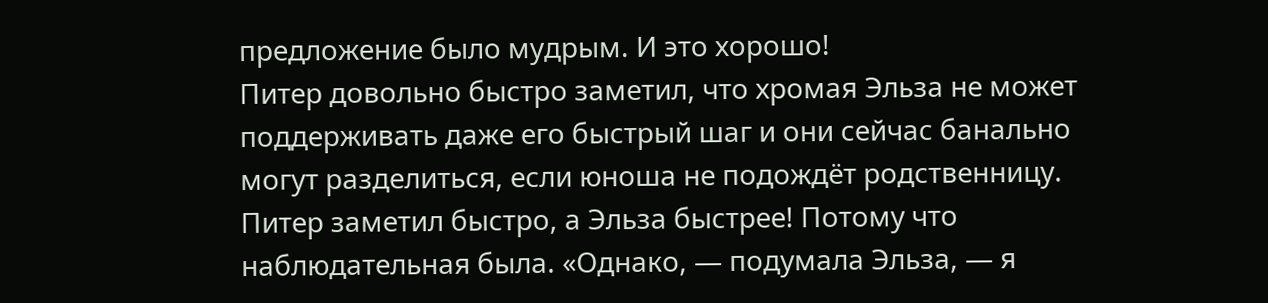предложение было мудрым. И это хорошо!
Питер довольно быстро заметил, что хромая Эльза не может поддерживать даже его быстрый шаг и они сейчас банально могут разделиться, если юноша не подождёт родственницу.
Питер заметил быстро, а Эльза быстрее! Потому что наблюдательная была. «Однако, — подумала Эльза, — я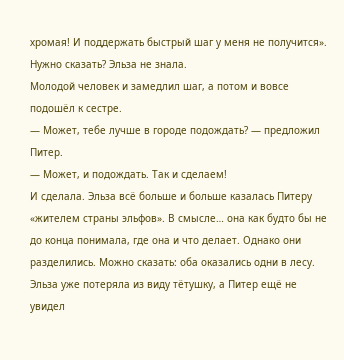хромая! И поддержать быстрый шаг у меня не получится». Нужно сказать? Эльза не знала.
Молодой человек и замедлил шаг, а потом и вовсе подошёл к сестре.
— Может, тебе лучше в городе подождать? — предложил Питер.
— Может, и подождать. Так и сделаем!
И сделала. Эльза всё больше и больше казалась Питеру «жителем страны эльфов». В смысле… она как будто бы не до конца понимала, где она и что делает. Однако они разделились. Можно сказать: оба оказались одни в лесу. Эльза уже потеряла из виду тётушку, а Питер ещё не увидел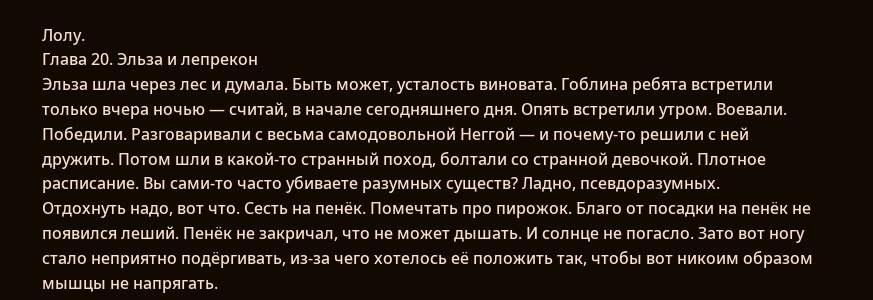Лолу.
Глава 20. Эльза и лепрекон
Эльза шла через лес и думала. Быть может, усталость виновата. Гоблина ребята встретили только вчера ночью — считай, в начале сегодняшнего дня. Опять встретили утром. Воевали. Победили. Разговаривали с весьма самодовольной Неггой — и почему-то решили с ней дружить. Потом шли в какой-то странный поход, болтали со странной девочкой. Плотное расписание. Вы сами-то часто убиваете разумных существ? Ладно, псевдоразумных.
Отдохнуть надо, вот что. Сесть на пенёк. Помечтать про пирожок. Благо от посадки на пенёк не появился леший. Пенёк не закричал, что не может дышать. И солнце не погасло. Зато вот ногу стало неприятно подёргивать, из-за чего хотелось её положить так, чтобы вот никоим образом мышцы не напрягать.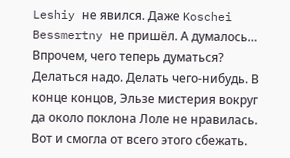Leshiy не явился. Даже Koschei Bessmertny не пришёл. А думалось… Впрочем, чего теперь думаться? Делаться надо. Делать чего-нибудь. В конце концов, Эльзе мистерия вокруг да около поклона Лоле не нравилась. Вот и смогла от всего этого сбежать.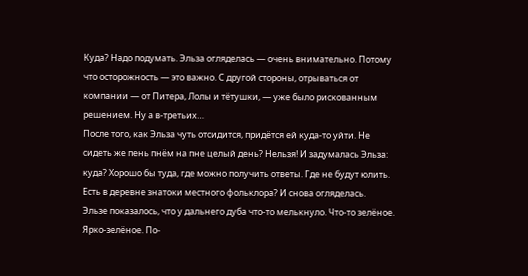Куда? Надо подумать. Эльза огляделась — очень внимательно. Потому что осторожность — это важно. С другой стороны, отрываться от компании — от Питера, Лолы и тётушки, — уже было рискованным решением. Ну а в-третьих…
После того, как Эльза чуть отсидится, придётся ей куда-то уйти. Не сидеть же пень пнём на пне целый день? Нельзя! И задумалась Эльза: куда? Хорошо бы туда, где можно получить ответы. Где не будут юлить. Есть в деревне знатоки местного фольклора? И снова огляделась.
Эльзе показалось, что у дальнего дуба что-то мелькнуло. Что-то зелёное. Ярко-зелёное. По-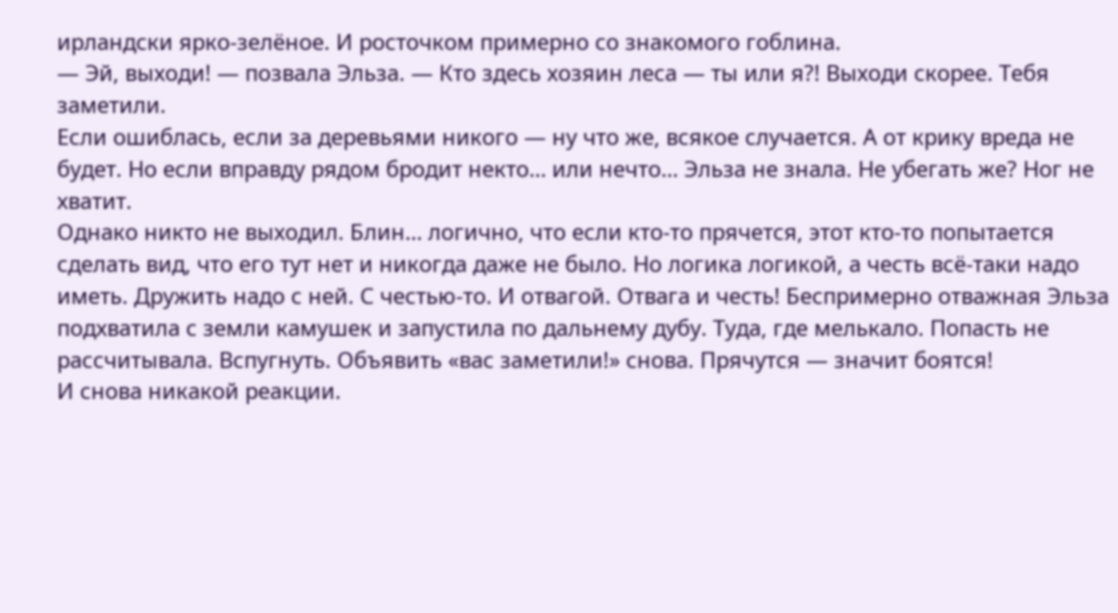ирландски ярко-зелёное. И росточком примерно со знакомого гоблина.
— Эй, выходи! — позвала Эльза. — Кто здесь хозяин леса — ты или я?! Выходи скорее. Тебя заметили.
Если ошиблась, если за деревьями никого — ну что же, всякое случается. А от крику вреда не будет. Но если вправду рядом бродит некто… или нечто… Эльза не знала. Не убегать же? Ног не хватит.
Однако никто не выходил. Блин… логично, что если кто-то прячется, этот кто-то попытается сделать вид, что его тут нет и никогда даже не было. Но логика логикой, а честь всё-таки надо иметь. Дружить надо с ней. С честью-то. И отвагой. Отвага и честь! Беспримерно отважная Эльза подхватила с земли камушек и запустила по дальнему дубу. Туда, где мелькало. Попасть не рассчитывала. Вспугнуть. Объявить «вас заметили!» снова. Прячутся — значит боятся!
И снова никакой реакции.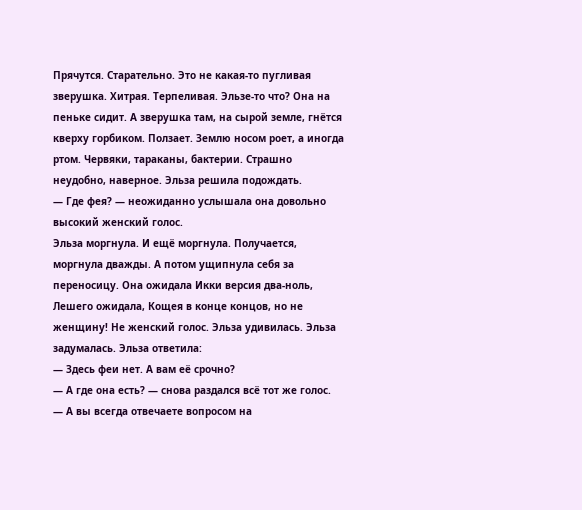Прячутся. Старательно. Это не какая-то пугливая зверушка. Хитрая. Терпеливая. Эльзе-то что? Она на пеньке сидит. А зверушка там, на сырой земле, гнётся кверху горбиком. Ползает. Землю носом роет, а иногда ртом. Червяки, тараканы, бактерии. Страшно неудобно, наверное. Эльза решила подождать.
— Где фея? — неожиданно услышала она довольно высокий женский голос.
Эльза моргнула. И ещё моргнула. Получается, моргнула дважды. А потом ущипнула себя за переносицу. Она ожидала Икки версия два-ноль, Лешего ожидала, Кощея в конце концов, но не женщину! Не женский голос. Эльза удивилась. Эльза задумалась. Эльза ответила:
— Здесь феи нет. А вам её срочно?
— А где она есть? — снова раздался всё тот же голос.
— А вы всегда отвечаете вопросом на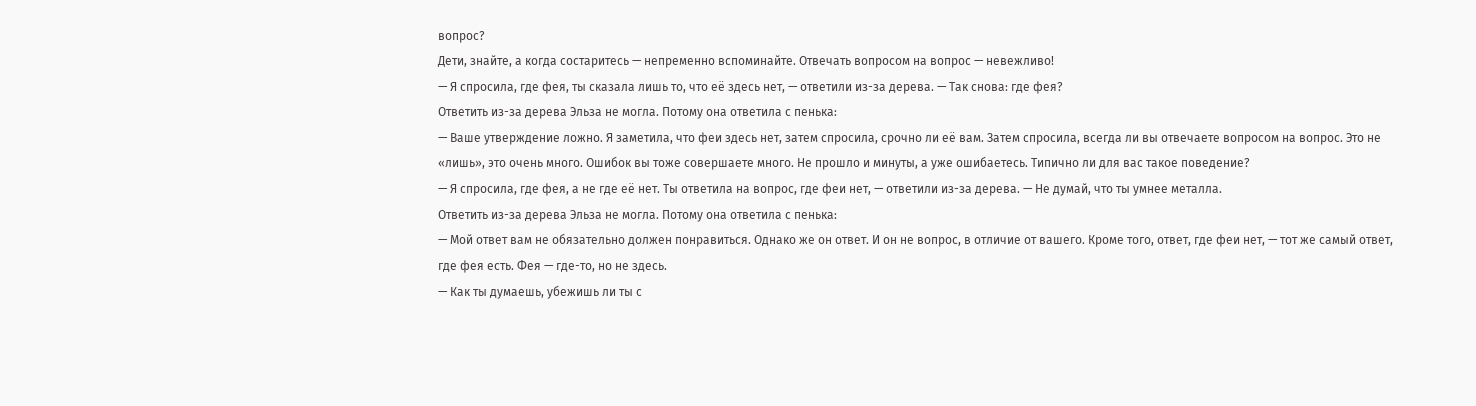вопрос?
Дети, знайте, а когда состаритесь — непременно вспоминайте. Отвечать вопросом на вопрос — невежливо!
— Я спросила, где фея, ты сказала лишь то, что её здесь нет, — ответили из-за дерева. — Так снова: где фея?
Ответить из-за дерева Эльза не могла. Потому она ответила с пенька:
— Ваше утверждение ложно. Я заметила, что феи здесь нет, затем спросила, срочно ли её вам. Затем спросила, всегда ли вы отвечаете вопросом на вопрос. Это не «лишь», это очень много. Ошибок вы тоже совершаете много. Не прошло и минуты, а уже ошибаетесь. Типично ли для вас такое поведение?
— Я спросила, где фея, а не где её нет. Ты ответила на вопрос, где феи нет, — ответили из-за дерева. — Не думай, что ты умнее металла.
Ответить из-за дерева Эльза не могла. Потому она ответила с пенька:
— Мой ответ вам не обязательно должен понравиться. Однако же он ответ. И он не вопрос, в отличие от вашего. Кроме того, ответ, где феи нет, — тот же самый ответ, где фея есть. Фея — где-то, но не здесь.
— Как ты думаешь, убежишь ли ты с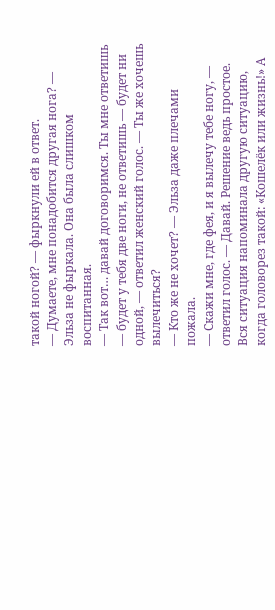такой ногой? — фыркнули ей в ответ.
— Думаете, мне понадобится другая нога? — Эльза не фыркала. Она была слишком воспитанная.
— Так вот… давай договоримся. Ты мне ответишь — будет у тебя две ноги, не ответишь — будет ни одной, — ответил женский голос. — Ты же хочешь вылечиться?
— Кто же не хочет? — Эльза даже плечами пожала.
— Скажи мне, где фея, и я вылечу тебе ногу, — ответил голос. — Давай. Решение ведь простое.
Вся ситуация напоминала другую ситуацию, когда головорез такой: «Кошелёк или жизнь!» А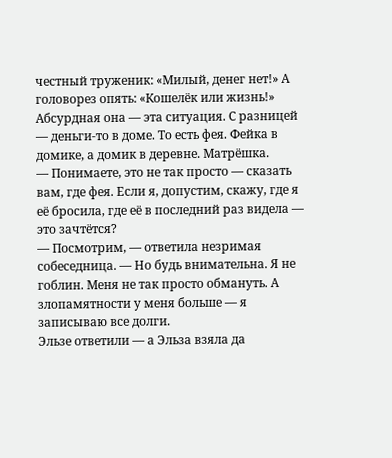честный труженик: «Милый, денег нет!» А головорез опять: «Кошелёк или жизнь!» Абсурдная она — эта ситуация. С разницей — деньги-то в доме. То есть фея. Фейка в домике, а домик в деревне. Матрёшка.
— Понимаете, это не так просто — сказать вам, где фея. Если я, допустим, скажу, где я её бросила, где её в последний раз видела — это зачтётся?
— Посмотрим, — ответила незримая собеседница. — Но будь внимательна. Я не гоблин. Меня не так просто обмануть. А злопамятности у меня больше — я записываю все долги.
Эльзе ответили — а Эльза взяла да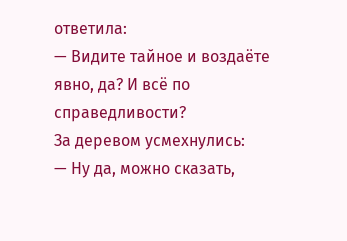ответила:
— Видите тайное и воздаёте явно, да? И всё по справедливости?
За деревом усмехнулись:
— Ну да, можно сказать,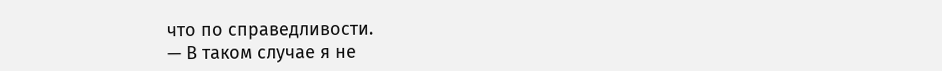что по справедливости.
— В таком случае я не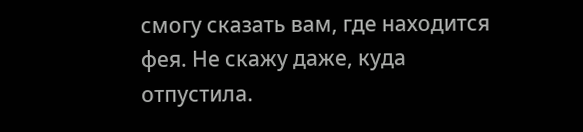смогу сказать вам, где находится фея. Не скажу даже, куда отпустила.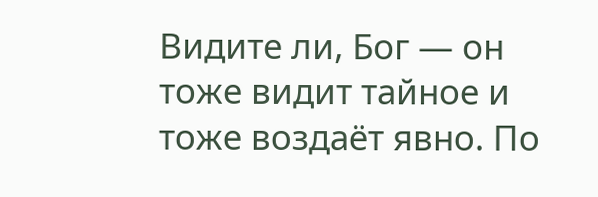Видите ли, Бог — он тоже видит тайное и тоже воздаёт явно. По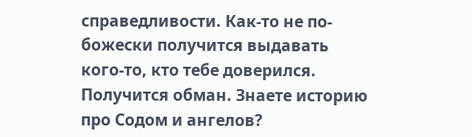справедливости. Как-то не по-божески получится выдавать кого-то, кто тебе доверился. Получится обман. Знаете историю про Содом и ангелов?